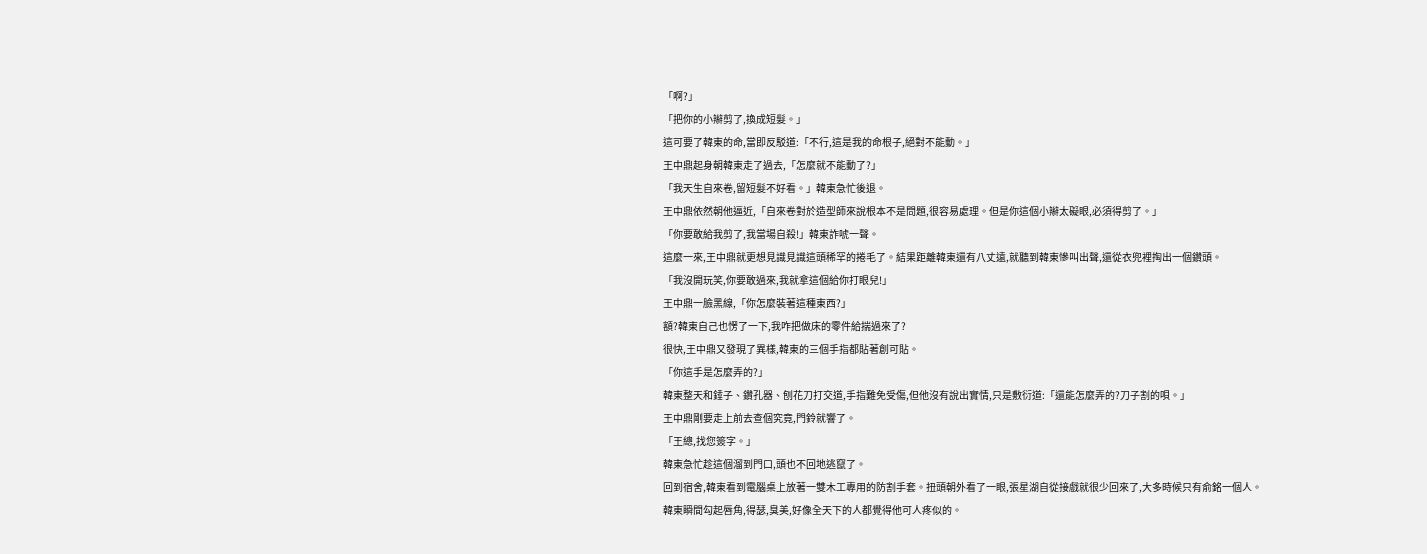「啊?」
「把你的小辮剪了,換成短髮。」
這可要了韓東的命,當即反駁道:「不行,這是我的命根子,絕對不能動。」
王中鼎起身朝韓東走了過去,「怎麼就不能動了?」
「我天生自來卷,留短髮不好看。」韓東急忙後退。
王中鼎依然朝他逼近,「自來卷對於造型師來說根本不是問題,很容易處理。但是你這個小辮太礙眼,必須得剪了。」
「你要敢給我剪了,我當場自殺!」韓東詐唬一聲。
這麼一來,王中鼎就更想見識見識這頭稀罕的捲毛了。結果距離韓東還有八丈遠,就聽到韓東慘叫出聲,還從衣兜裡掏出一個鑽頭。
「我沒開玩笑,你要敢過來,我就拿這個給你打眼兒!」
王中鼎一臉黑線,「你怎麼裝著這種東西?」
額?韓東自己也愣了一下,我咋把做床的零件給揣過來了?
很快,王中鼎又發現了異樣,韓東的三個手指都貼著創可貼。
「你這手是怎麼弄的?」
韓東整天和錘子、鑽孔器、刨花刀打交道,手指難免受傷,但他沒有說出實情,只是敷衍道:「還能怎麼弄的?刀子割的唄。」
王中鼎剛要走上前去查個究竟,門鈴就響了。
「王總,找您簽字。」
韓東急忙趁這個溜到門口,頭也不回地逃竄了。
回到宿舍,韓東看到電腦桌上放著一雙木工專用的防割手套。扭頭朝外看了一眼,張星湖自從接戲就很少回來了,大多時候只有俞銘一個人。
韓東瞬間勾起唇角,得瑟,臭美,好像全天下的人都覺得他可人疼似的。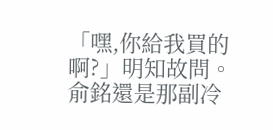「嘿,你給我買的啊?」明知故問。
俞銘還是那副冷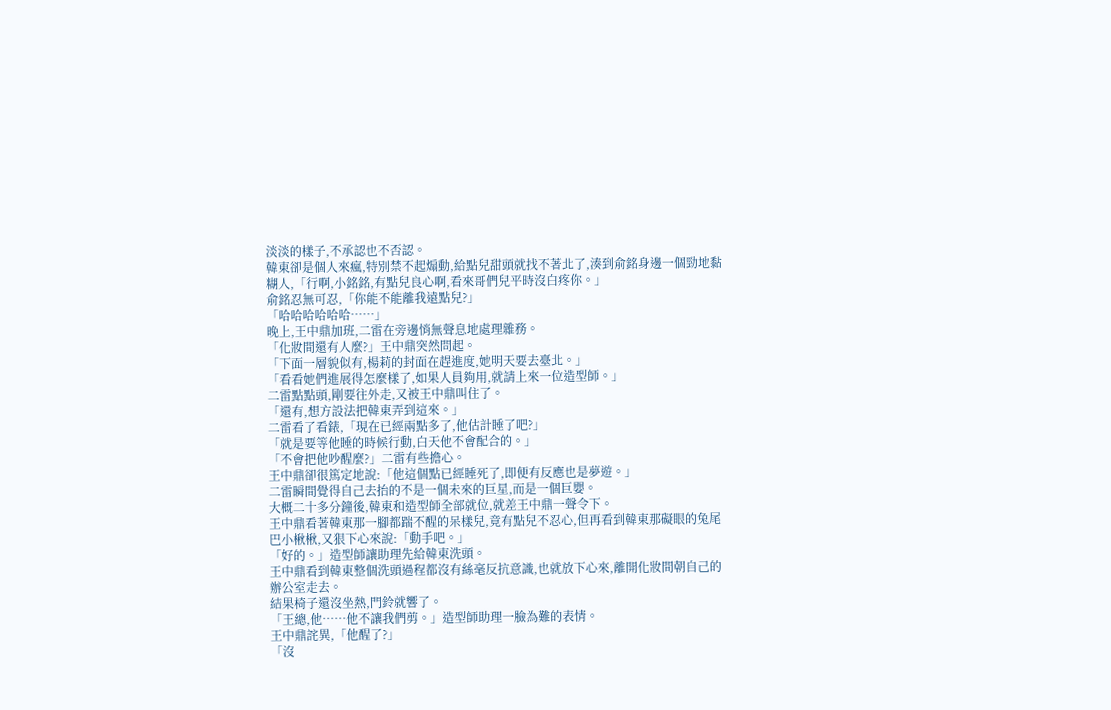淡淡的樣子,不承認也不否認。
韓東卻是個人來瘋,特別禁不起煽動,給點兒甜頭就找不著北了,湊到俞銘身邊一個勁地黏糊人,「行啊,小銘銘,有點兒良心啊,看來哥們兒平時沒白疼你。」
俞銘忍無可忍,「你能不能離我遠點兒?」
「哈哈哈哈哈哈……」
晚上,王中鼎加班,二雷在旁邊悄無聲息地處理雜務。
「化妝間還有人麼?」王中鼎突然問起。
「下面一層貌似有,楊莉的封面在趕進度,她明天要去臺北。」
「看看她們進展得怎麼樣了,如果人員夠用,就請上來一位造型師。」
二雷點點頭,剛要往外走,又被王中鼎叫住了。
「還有,想方設法把韓東弄到這來。」
二雷看了看錶,「現在已經兩點多了,他估計睡了吧?」
「就是要等他睡的時候行動,白天他不會配合的。」
「不會把他吵醒麼?」二雷有些擔心。
王中鼎卻很篤定地說:「他這個點已經睡死了,即便有反應也是夢遊。」
二雷瞬間覺得自己去抬的不是一個未來的巨星,而是一個巨嬰。
大概二十多分鐘後,韓東和造型師全部就位,就差王中鼎一聲令下。
王中鼎看著韓東那一腳都踹不醒的呆樣兒,竟有點兒不忍心,但再看到韓東那礙眼的兔尾巴小楸楸,又狠下心來說:「動手吧。」
「好的。」造型師讓助理先給韓東洗頭。
王中鼎看到韓東整個洗頭過程都沒有絲毫反抗意識,也就放下心來,離開化妝間朝自己的辦公室走去。
結果椅子還沒坐熱,門鈴就響了。
「王總,他……他不讓我們剪。」造型師助理一臉為難的表情。
王中鼎詫異,「他醒了?」
「沒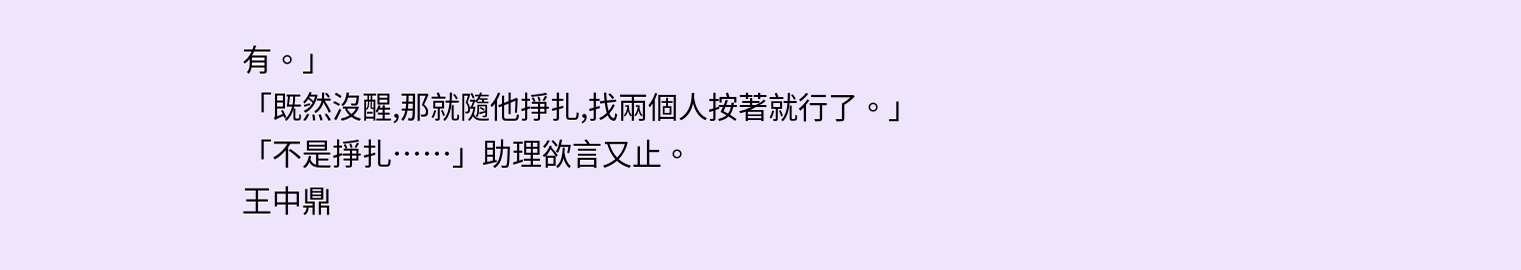有。」
「既然沒醒,那就隨他掙扎,找兩個人按著就行了。」
「不是掙扎……」助理欲言又止。
王中鼎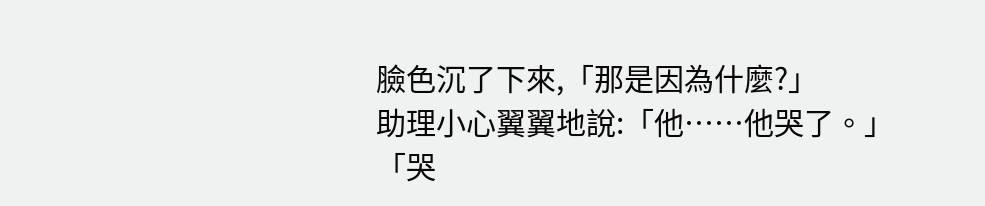臉色沉了下來,「那是因為什麼?」
助理小心翼翼地說:「他……他哭了。」
「哭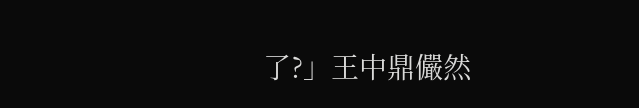了?」王中鼎儼然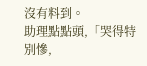沒有料到。
助理點點頭,「哭得特別慘,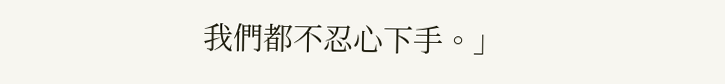我們都不忍心下手。」